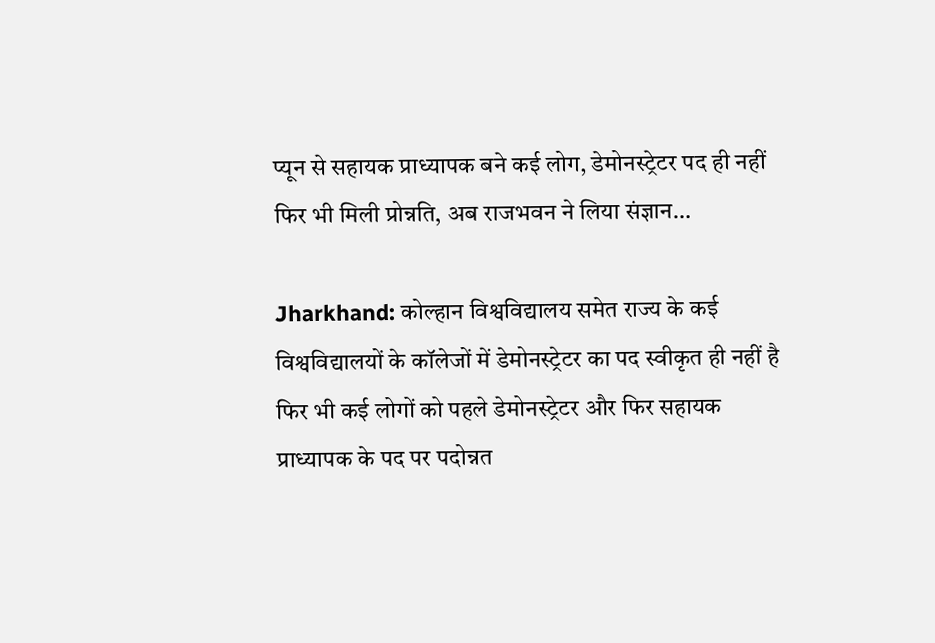प्यून से सहायक प्राध्यापक बने कई लोग, डेमोनस्ट्रेटर पद ही नहीं फिर भी मिली प्रोन्नति, अब राजभवन ने लिया संज्ञान…

Jharkhand: कोल्हान विश्वविद्यालय समेत राज्य के कई विश्वविद्यालयों के कॉलेजों में डेमोनस्ट्रेटर का पद स्वीकृत ही नहीं है फिर भी कई लोगों को पहले डेमोनस्ट्रेटर और फिर सहायक प्राध्यापक के पद पर पदोन्नत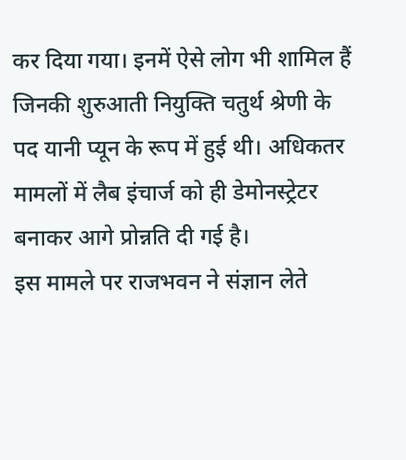कर दिया गया। इनमें ऐसे लोग भी शामिल हैं जिनकी शुरुआती नियुक्ति चतुर्थ श्रेणी के पद यानी प्यून के रूप में हुई थी। अधिकतर मामलों में लैब इंचार्ज को ही डेमोनस्ट्रेटर बनाकर आगे प्रोन्नति दी गई है।
इस मामले पर राजभवन ने संज्ञान लेते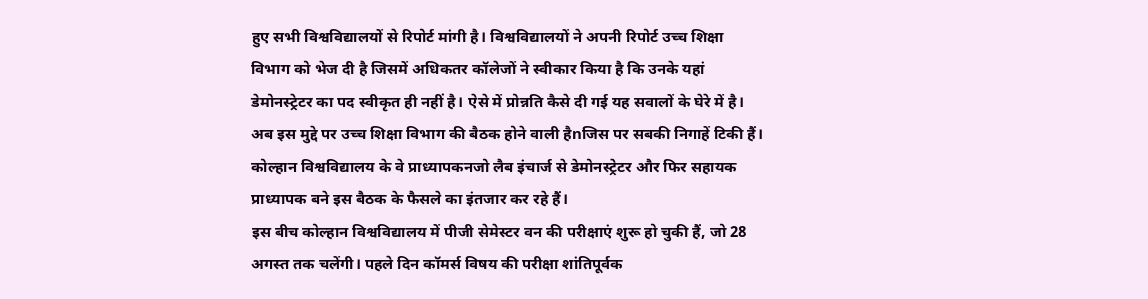हुए सभी विश्वविद्यालयों से रिपोर्ट मांगी है। विश्वविद्यालयों ने अपनी रिपोर्ट उच्च शिक्षा विभाग को भेज दी है जिसमें अधिकतर कॉलेजों ने स्वीकार किया है कि उनके यहां डेमोनस्ट्रेटर का पद स्वीकृत ही नहीं है। ऐसे में प्रोन्नति कैसे दी गई यह सवालों के घेरे में है।
अब इस मुद्दे पर उच्च शिक्षा विभाग की बैठक होने वाली हैnजिस पर सबकी निगाहें टिकी हैं। कोल्हान विश्वविद्यालय के वे प्राध्यापकनजो लैब इंचार्ज से डेमोनस्ट्रेटर और फिर सहायक प्राध्यापक बने इस बैठक के फैसले का इंतजार कर रहे हैं।
इस बीच कोल्हान विश्वविद्यालय में पीजी सेमेस्टर वन की परीक्षाएं शुरू हो चुकी हैं, जो 28 अगस्त तक चलेंगी। पहले दिन कॉमर्स विषय की परीक्षा शांतिपूर्वक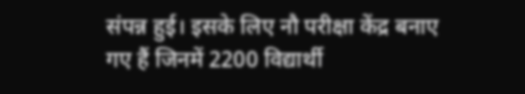संपन्न हुई। इसके लिए नौ परीक्षा केंद्र बनाए गए हैं जिनमें 2200 विद्यार्थी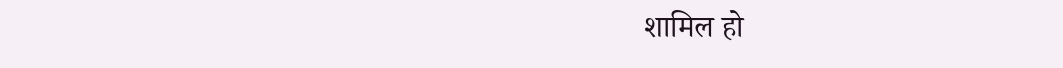शामिल हो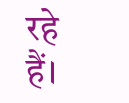रहे हैं।